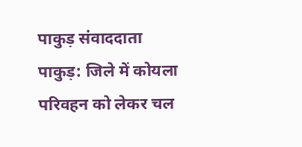पाकुड़ संवाददाता
पाकुड़: जिले में कोयला परिवहन को लेकर चल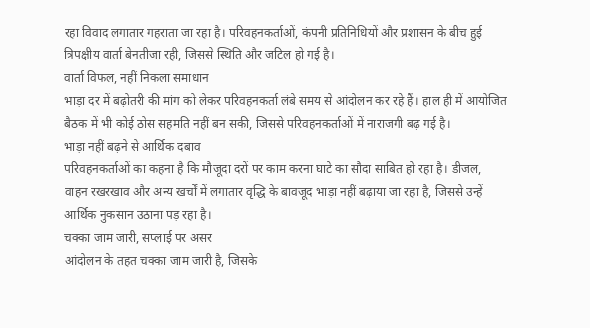रहा विवाद लगातार गहराता जा रहा है। परिवहनकर्ताओं, कंपनी प्रतिनिधियों और प्रशासन के बीच हुई त्रिपक्षीय वार्ता बेनतीजा रही, जिससे स्थिति और जटिल हो गई है।
वार्ता विफल, नहीं निकला समाधान
भाड़ा दर में बढ़ोतरी की मांग को लेकर परिवहनकर्ता लंबे समय से आंदोलन कर रहे हैं। हाल ही में आयोजित बैठक में भी कोई ठोस सहमति नहीं बन सकी, जिससे परिवहनकर्ताओं में नाराजगी बढ़ गई है।
भाड़ा नहीं बढ़ने से आर्थिक दबाव
परिवहनकर्ताओं का कहना है कि मौजूदा दरों पर काम करना घाटे का सौदा साबित हो रहा है। डीजल, वाहन रखरखाव और अन्य खर्चों में लगातार वृद्धि के बावजूद भाड़ा नहीं बढ़ाया जा रहा है, जिससे उन्हें आर्थिक नुकसान उठाना पड़ रहा है।
चक्का जाम जारी, सप्लाई पर असर
आंदोलन के तहत चक्का जाम जारी है, जिसके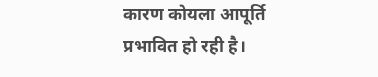कारण कोयला आपूर्ति प्रभावित हो रही है।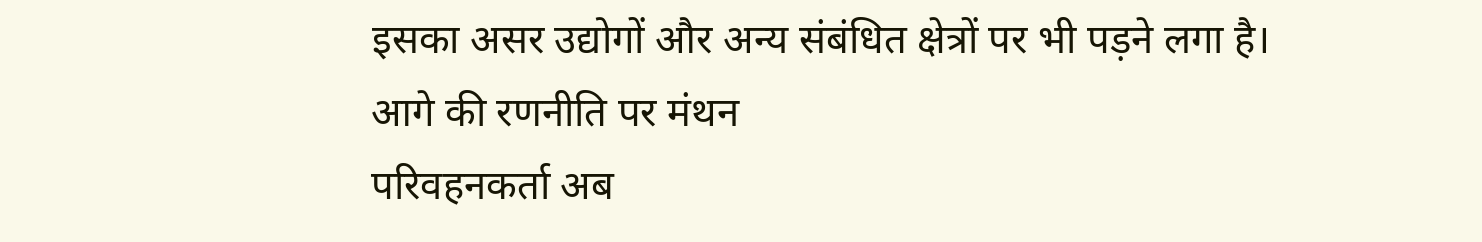इसका असर उद्योगों और अन्य संबंधित क्षेत्रों पर भी पड़ने लगा है।
आगे की रणनीति पर मंथन
परिवहनकर्ता अब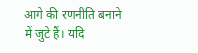आगे की रणनीति बनाने में जुटे हैं। यदि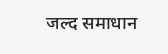जल्द समाधान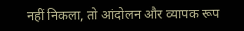नहीं निकला, तो आंदोलन और व्यापक रूप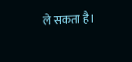ले सकता है।